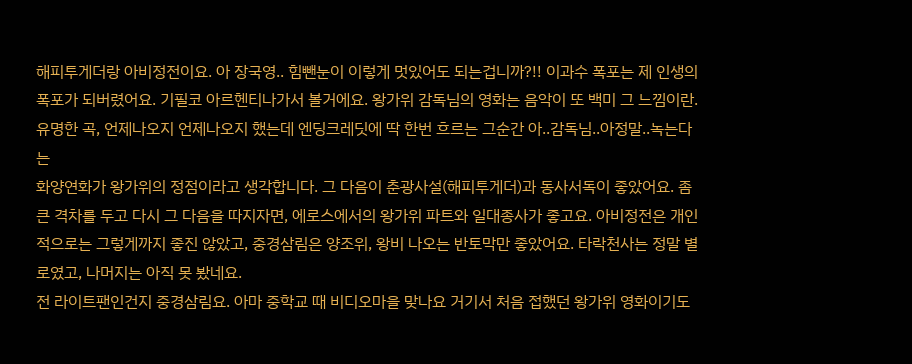해피투게더랑 아비정전이요. 아 장국영.. 힘뺀눈이 이렇게 멋있어도 되는겁니까?!! 이과수 폭포는 제 인생의 폭포가 되버렸어요. 기필코 아르헨티나가서 볼거에요. 왕가위 감독님의 영화는 음악이 또 백미 그 느낌이란. 유명한 곡, 언제나오지 언제나오지 했는데 엔딩크레딧에 딱 한번 흐르는 그순간 아..감독님..아정말..녹는다는
화양연화가 왕가위의 정점이라고 생각합니다. 그 다음이 춘광사설(해피투게더)과 동사서독이 좋았어요. 좀 큰 격차를 두고 다시 그 다음을 따지자면, 에로스에서의 왕가위 파트와 일대종사가 좋고요. 아비정전은 개인적으로는 그렇게까지 좋진 않았고, 중경삼림은 양조위, 왕비 나오는 반토막만 좋았어요. 타락천사는 정말 별로였고, 나머지는 아직 못 봤네요.
전 라이트팬인건지 중경삼림요. 아마 중학교 때 비디오마을 맞나요 거기서 처음 접했던 왕가위 영화이기도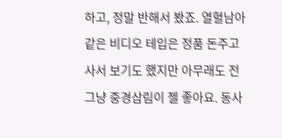하고, 정말 반해서 봤죠. 열혈남아 같은 비디오 테입은 정품 돈주고 사서 보기도 했지만 아무래도 전 그냥 중경삼림이 젤 좋아요. 동사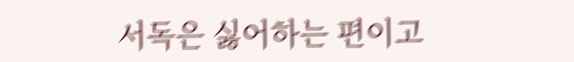서독은 싫어하는 편이고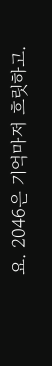요. 2046은 기억마저 흐릿하고.